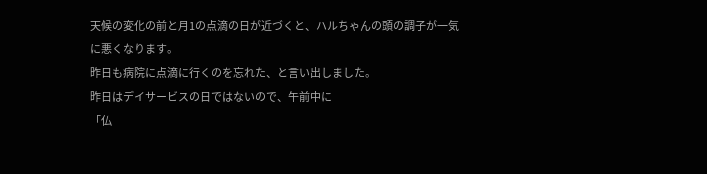天候の変化の前と月1の点滴の日が近づくと、ハルちゃんの頭の調子が一気に悪くなります。
昨日も病院に点滴に行くのを忘れた、と言い出しました。
昨日はデイサービスの日ではないので、午前中に
「仏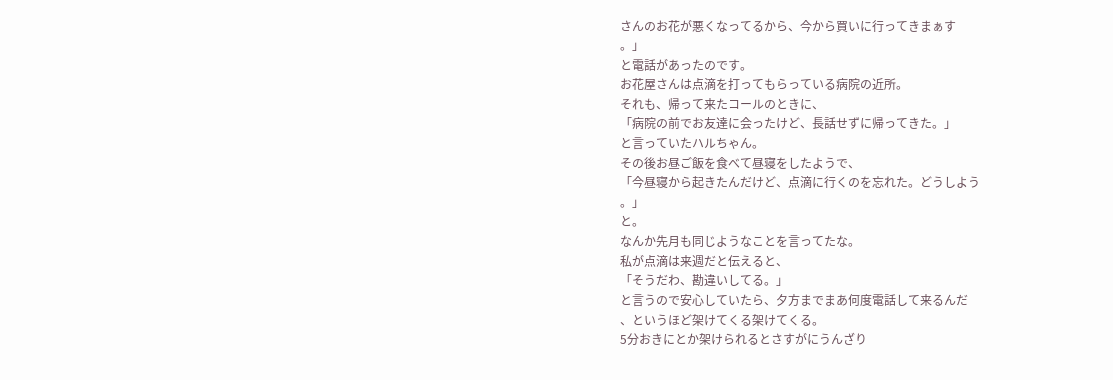さんのお花が悪くなってるから、今から買いに行ってきまぁす
。」
と電話があったのです。
お花屋さんは点滴を打ってもらっている病院の近所。
それも、帰って来たコールのときに、
「病院の前でお友達に会ったけど、長話せずに帰ってきた。」
と言っていたハルちゃん。
その後お昼ご飯を食べて昼寝をしたようで、
「今昼寝から起きたんだけど、点滴に行くのを忘れた。どうしよう
。」
と。
なんか先月も同じようなことを言ってたな。
私が点滴は来週だと伝えると、
「そうだわ、勘違いしてる。」
と言うので安心していたら、夕方までまあ何度電話して来るんだ
、というほど架けてくる架けてくる。
5分おきにとか架けられるとさすがにうんざり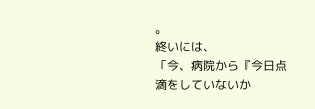。
終いには、
「今、病院から『今日点滴をしていないか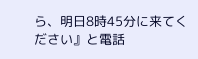ら、明日8時45分に来てください』と電話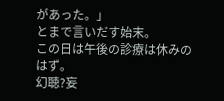があった。」
とまで言いだす始末。
この日は午後の診療は休みのはず。
幻聴?妄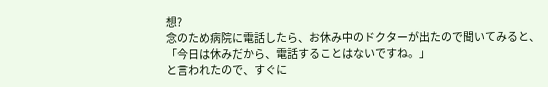想?
念のため病院に電話したら、お休み中のドクターが出たので聞いてみると、
「今日は休みだから、電話することはないですね。」
と言われたので、すぐに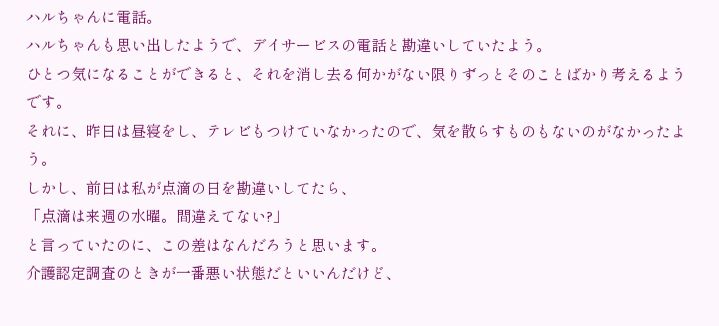ハルちゃんに電話。
ハルちゃんも思い出したようで、デイサービスの電話と勘違いしていたよう。
ひとつ気になることができると、それを消し去る何かがない限りずっとそのことばかり考えるようです。
それに、昨日は昼寝をし、テレビもつけていなかったので、気を散らすものもないのがなかったよう。
しかし、前日は私が点滴の日を勘違いしてたら、
「点滴は来週の水曜。間違えてない?」
と言っていたのに、この差はなんだろうと思います。
介護認定調査のときが一番悪い状態だといいんだけど、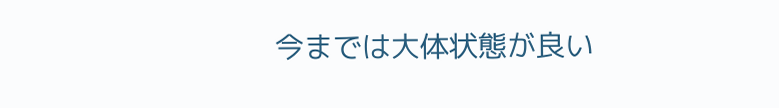今までは大体状態が良い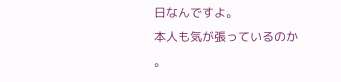日なんですよ。
本人も気が張っているのか
。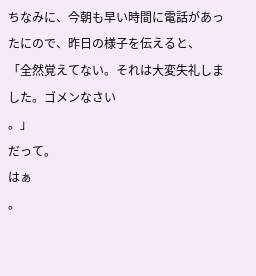ちなみに、今朝も早い時間に電話があったにので、昨日の様子を伝えると、
「全然覚えてない。それは大変失礼しました。ゴメンなさい
。」
だって。
はぁ
。